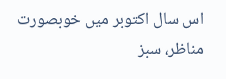اس سال اکتوبر میں خوبصورت مناظر، سبز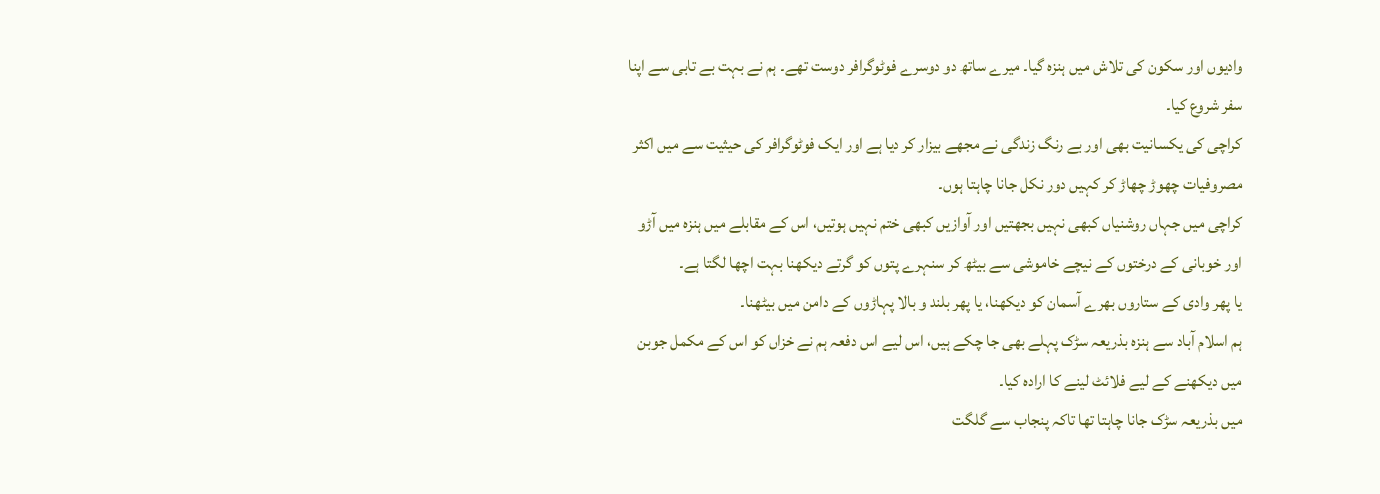وادیوں اور سکون کی تلاش میں ہنزہ گیا۔ میرے ساتھ دو دوسرے فوٹوگرافر دوست تھے۔ ہم نے بہت بے تابی سے اپنا سفر شروع کیا۔
کراچی کی یکسانیت بھی اور بے رنگ زندگی نے مجھے بیزار کر دیا ہے اور ایک فوٹوگرافر کی حیثیت سے میں اکثر مصروفیات چھوڑ چھاڑ کر کہیں دور نکل جانا چاہتا ہوں۔
کراچی میں جہاں روشنیاں کبھی نہیں بجھتیں اور آوازیں کبھی ختم نہیں ہوتیں، اس کے مقابلے میں ہنزہ میں آڑو اور خوبانی کے درختوں کے نیچے خاموشی سے بیٹھ کر سنہرے پتوں کو گرتے دیکھنا بہت اچھا لگتا ہے۔
یا پھر وادی کے ستاروں بھرے آسمان کو دیکھنا، یا پھر بلند و بالا پہاڑوں کے دامن میں بیٹھنا۔
ہم اسلام آباد سے ہنزہ بذریعہ سڑک پہلے بھی جا چکے ہیں، اس لیے اس دفعہ ہم نے خزاں کو اس کے مکمل جوبن میں دیکھنے کے لیے فلائٹ لینے کا ارادہ کیا۔
میں بذریعہ سڑک جانا چاہتا تھا تاکہ پنجاب سے گلگت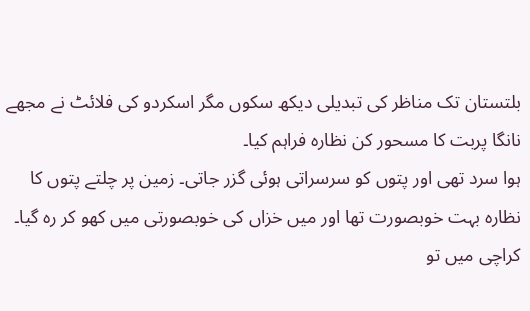بلتستان تک مناظر کی تبدیلی دیکھ سکوں مگر اسکردو کی فلائٹ نے مجھے نانگا پربت کا مسحور کن نظارہ فراہم کیا۔
ہوا سرد تھی اور پتوں کو سرسراتی ہوئی گزر جاتی۔ زمین پر چلتے پتوں کا نظارہ بہت خوبصورت تھا اور میں خزاں کی خوبصورتی میں کھو کر رہ گیا۔ کراچی میں تو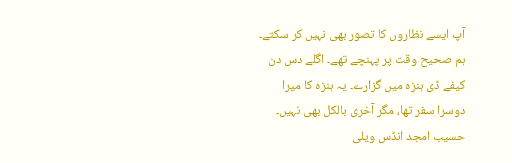آپ ایسے نظاروں کا تصور بھی نہیں کر سکتے۔
ہم صحیح وقت پر پہنچے تھے۔ اگلے دس دن کیفے ڈی ہنزہ میں گزارے۔ یہ ہنزہ کا میرا دوسرا سفر تھا، مگر آخری بالکل بھی نہیں۔
حسیب امجد انڈس ویلی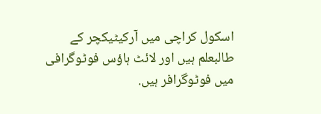اسکول کراچی میں آرکیٹیکچر کے طالبعلم ہیں اور لائٹ ہاؤس فوٹوگرافی میں فوٹوگرافر ہیں.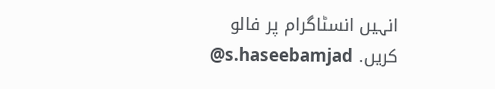انہیں انسٹاگرام پر فالو کریں. s.haseebamjad@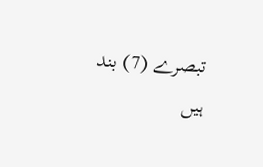تبصرے (7) بند ہیں